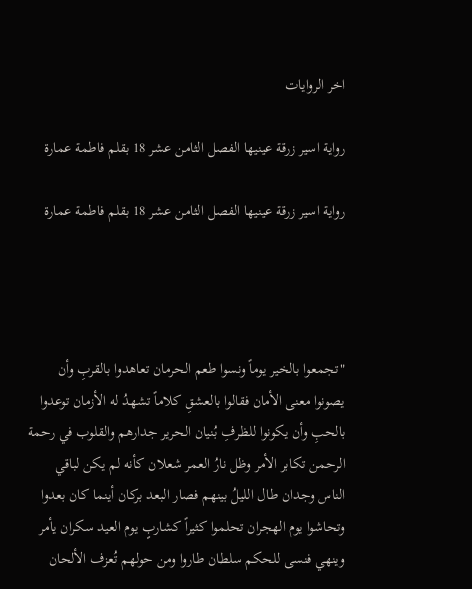اخر الروايات

رواية اسير زرقة عينيها الفصل الثامن عشر 18 بقلم فاطمة عمارة

رواية اسير زرقة عينيها الفصل الثامن عشر 18 بقلم فاطمة عمارة




"تجمعوا بالخير يوماً ونسوا طعم الحرمان تعاهدوا بالقربِ وأن يصونوا معنى الأمان فقالوا بالعشقِ كلاماً تشهدُ له الأزمان توعدوا بالحبِ وأن يكونوا للظرفِ بُنيان الحرير جدارهم والقلوب في رحمة الرحمن تكابر الأمر وظل نارُ العمر شعلان كأنه لم يكن لباقي الناس وجدان طال الليلُ بينهم فصار البعد بركان أينما كان بعدوا وتحاشوا يوم الهجران تحلموا كثيراً كشاربٍ يوم العيد سكران يأمر وينهي فنسى للحكم سلطان طاروا ومن حولهم تُعزف الألحان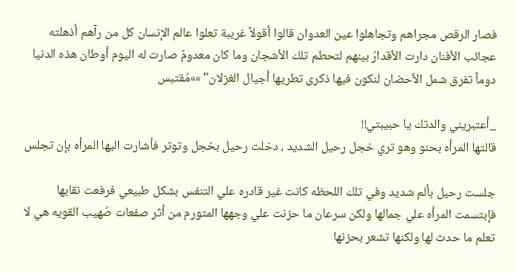فصار الرقص مجراهم وتجاهلوا عين العدوان قالوا أقولاً غريبة تعلوا عالم الإنسان كل من رآهم أذهلته عجائب الأفنان دارت الأقدارُ بينهم لتحطم تلك الأشجان وما كان معدومٌ صارت له اليوم أوطان هذه الدنيا دوماً تفرق شمل الأحضان لنكون فيها ذكرى تطريها أجيال الغزلان" »»مُقتبس

_أعتبريني والدتك يا حبيبتي!!
قالتها المرأه بحنو وهو تري خجل رحيل الشديد ، دخلت رحيل بخجل وتوتر فأشارت اليها المرأه بإن تجلس

جلست رحيل بألم شديد وفي تلك اللحظه كانت غير قادره علي التنفس بشكل طبيعي فرفعت نقابها فإبتسمت المرأه علي جمالها ولكن سرعان ما حزنت علي وجهها المتورم من أثر صفعات صُهيب القويه هي لا تعلم ما حدث لها ولكنها تشعر بحزنها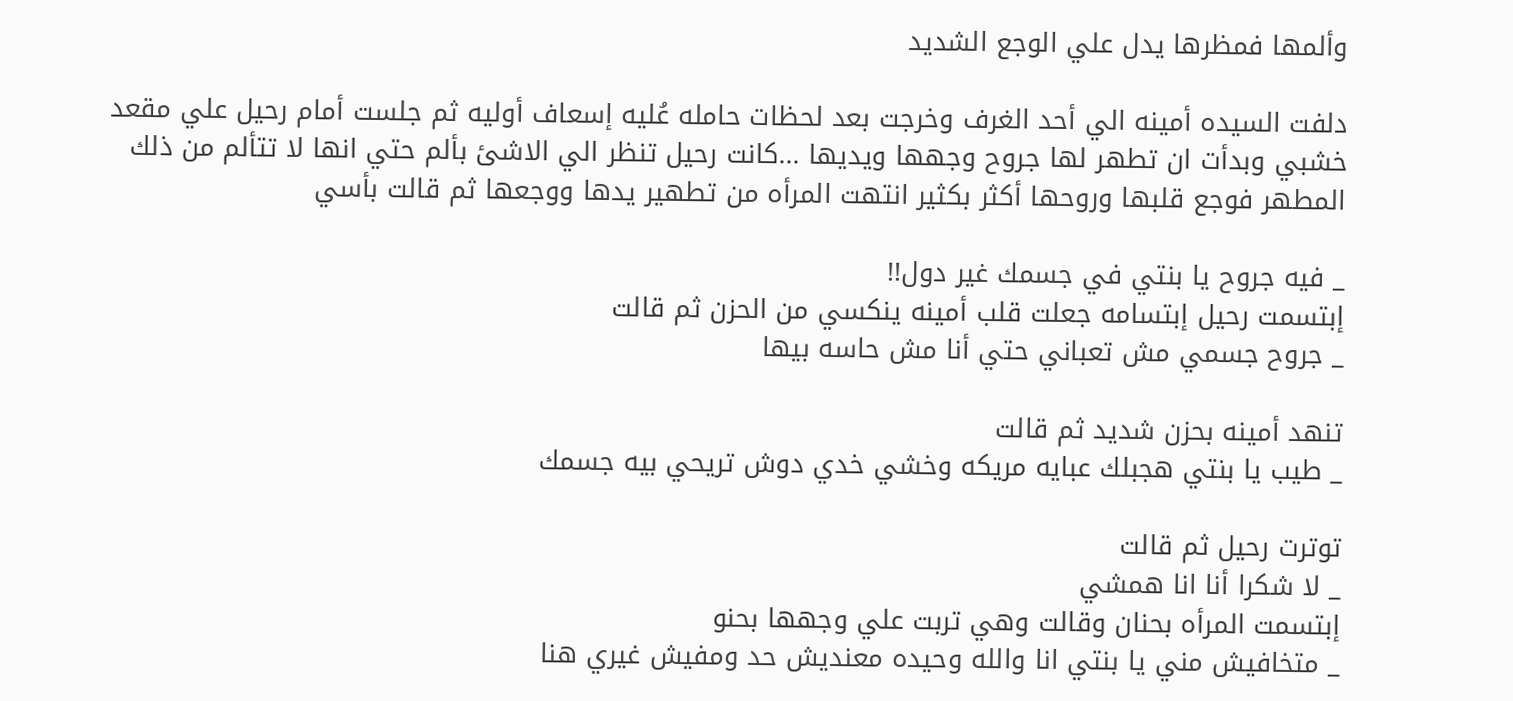وألمها فمظرها يدل علي الوجع الشديد

دلفت السيده أمينه الي أحد الغرف وخرجت بعد لحظات حامله عُليه إسعاف أوليه ثم جلست أمام رحيل علي مقعد خشبي وبدأت ان تطهر لها جروح وجهها ويديها ...كانت رحيل تنظر الي الاشئ بألم حتي انها لا تتألم من ذلك المطهر فوجع قلبها وروحها أكثر بكثير انتهت المرأه من تطهير يدها ووجعها ثم قالت بأسي

_ فيه جروح يا بنتي في جسمك غير دول!!
إبتسمت رحيل إبتسامه جعلت قلب أمينه ينكسي من الحزن ثم قالت
_ جروح جسمي مش تعباني حتي أنا مش حاسه بيها

تنهد أمينه بحزن شديد ثم قالت
_ طيب يا بنتي هجبلك عبايه مريكه وخشي خدي دوش تريحي بيه جسمك

توترت رحيل ثم قالت
_ لا شكرا أنا انا همشي
إبتسمت المرأه بحنان وقالت وهي تربت علي وجهها بحنو
_ متخافيش مني يا بنتي انا والله وحيده معنديش حد ومفيش غيري هنا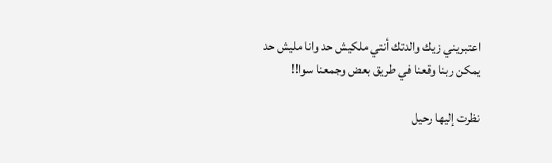اعتبريني زيك والدتك أنتي ملكيش حد وانا مليش حد يمكن ربنا وقعنا في طريق بعض وجمعنا سوا!!

نظرت إليها رحيل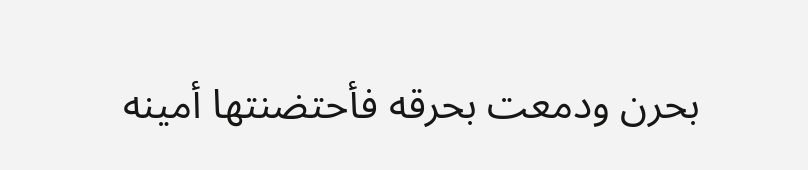بحرن ودمعت بحرقه فأحتضنتها أمينه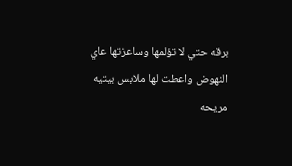برقه حتي لا تؤلمها وساعزتها عاي النهوض واعطت لها ملابس بيتيه مريحه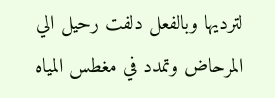لترديها وبالفعل دلفت رحيل الي المرحاض وتمدد في مغطس المياه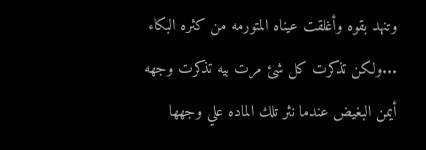وتنهد بقوه وأغلقت عيناه المتورمه من كثره البكاء ...ولكن تذكرت كل شئ مرت بيه تذكرت وجهه أيمن البغيض عندما نثر تلك الماده علي وجهها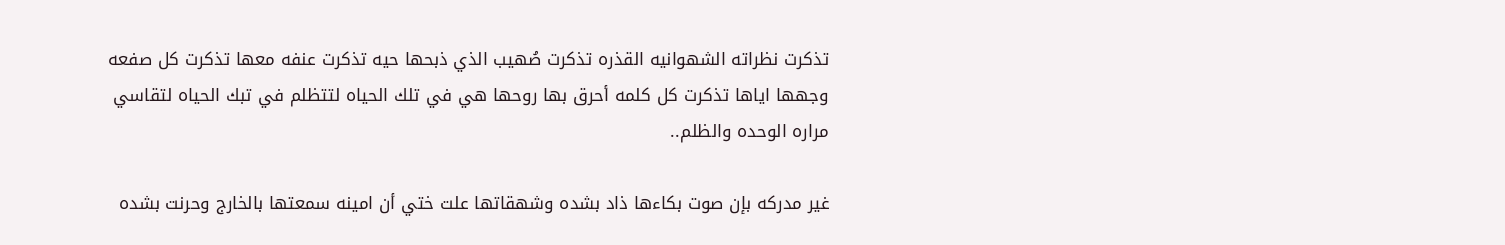تذكرت نظراته الشهوانيه القذره تذكرت صُهيب الذي ذبحها حيه تذكرت عنفه معها تذكرت كل صفعه وجهها اياها تذكرت كل كلمه أحرق بها روحها هي في تلك الحياه لتتظلم في تبك الحياه لتقاسي مراره الوحده والظلم..

غير مدركه بإن صوت بكاءها ذاد بشده وشهقاتها علت ختي أن امينه سمعتها بالخارج وحرنت بشده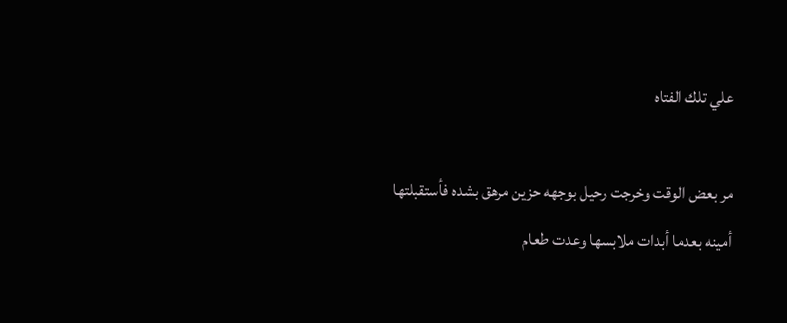علي تلك الفتاه

مر بعض الوقت وخرجت رحيل بوجهه حزين مرهق بشده فأستقبلتها أمينه بعدما أبدات ملابسها وعدت طعام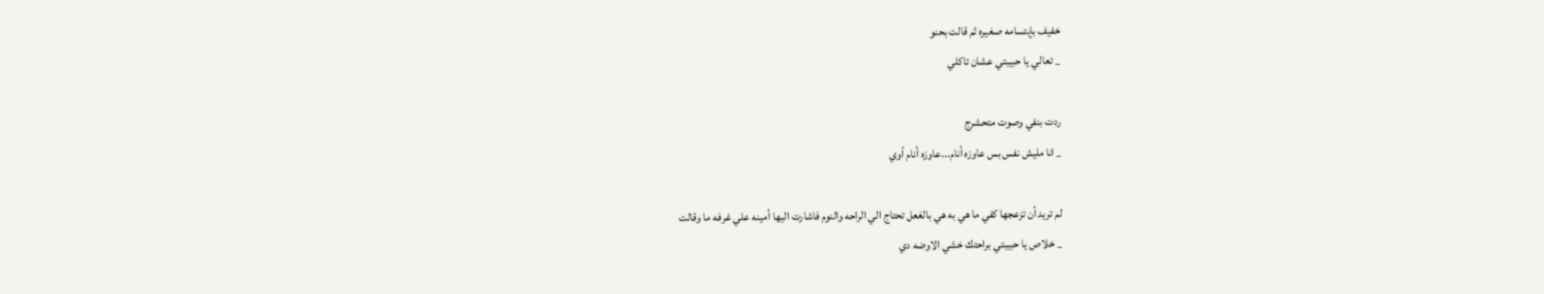خفيف بإبتسامه صغيره ثم قالت بحنو
_ تعالي يا حبيبتي عشان تاكلي

ردت بنفي وصوت متحشرج
_ انا مليش نفس بس عاوزه أنام...عاوزه أنام أوي

لم تريد أن تزعجها كفي ما هي به هي بالغعل تحتاج الي الراحه والنوم فاشارت اليها أمينه علي غرفه ما وقالت
_ خلاص يا حبيبتي براحتك خشي الاوضه دي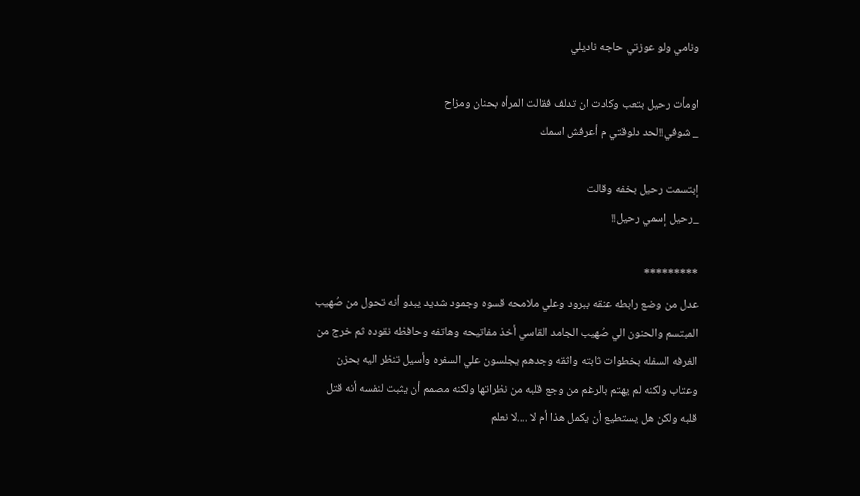ونامي ولو عوزتي حاجه ناديلي

اومأت رحيل بتعب وكادت ان تدلف فقالت المرأه بحنان ومزاح
_ شوفي!!لحد دلوقتي م أعرفش اسمك

إبتسمت رحيل بخفه وقالت
_رحيل إسمي رحيل!!

*********
عدل من وضع رابطه عنقه ببرود وعلي ملامحه قسوه وجمود شديد يبدو أنه تحول من صُهيب المبتسم والحنون الي صُهيب الجامد القاسي أخذ مفاتيحه وهاتفه وحافظه نقوده ثم خرج من الغرفه السفله بخطوات ثابته واثقه وجدهم يجلسون علي السفره وأسيل تنظر اليه بحزن وعتاب ولكنه لم يهتم بالرغم من وجع قلبه من نظراتها ولكنه مصمم أن يثبت لنفسه أنه قتل قلبه ولكن هل يستطيع أن يكمل هذا أم لا ....لا نعلم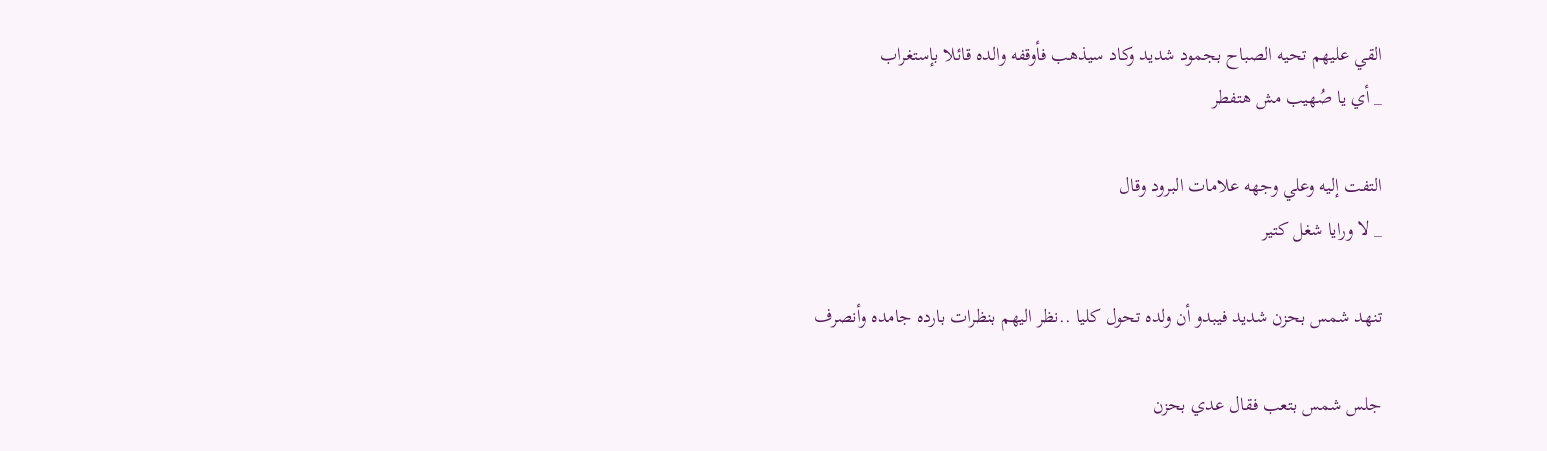القي عليهم تحيه الصباح بجمود شديد وكاد سيذهب فأوقفه والده قائلا بإستغراب
_ أي يا صُهيب مش هتفطر

التفت إليه وعلي وجهه علامات البرود وقال
_ لا ورايا شغل كتير

تنهد شمس بحزن شديد فيبدو أن ولده تحول كليا ..نظر اليهم بنظرات بارده جامده وأنصرف

جلس شمس بتعب فقال عدي بحزن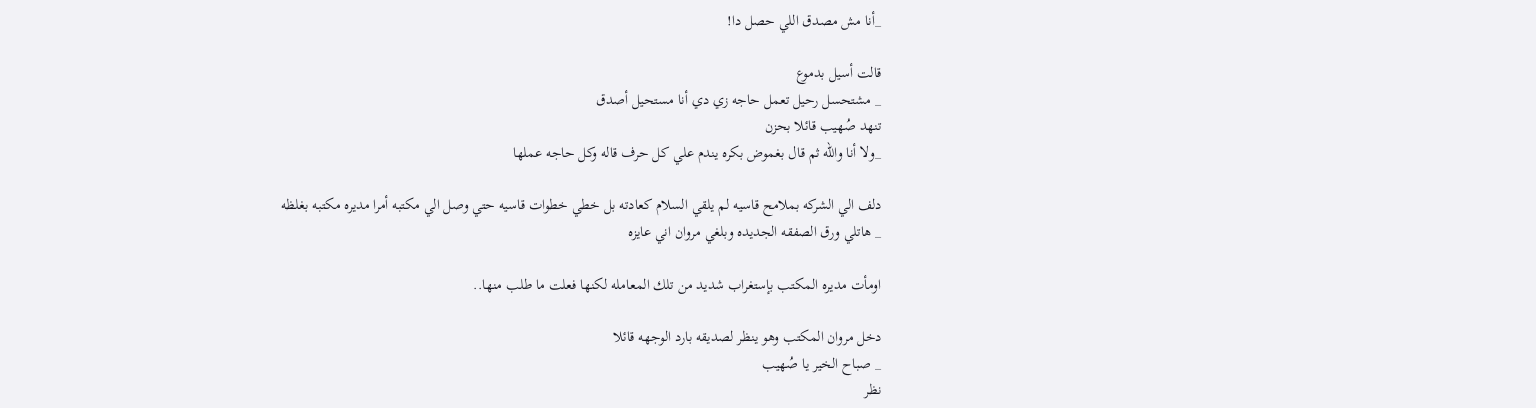_أنا مش مصدق اللي حصل دا!

قالت أسيل بدموع
_ مشتحسل رحيل تعمل حاجه زي دي أنا مستحيل أصدق
تنهد صُهيب قائلا بحزن
_ولا أنا والله ثم قال بغموض بكره يندم علي كل حرف قاله وكل حاجه عملها

دلف الي الشركه بملامح قاسيه لم يلقي السلام كعادته بل خطي خطوات قاسيه حتي وصل الي مكتبه أمرا مديره مكتبه بغلظه
_ هاتلي ورق الصفقه الجديده وبلغي مروان اني عايزه

اومأت مديره المكتب بإستغراب شديد من تلك المعامله لكنها فعلت ما طلب منها..

دخل مروان المكتب وهو ينظر لصديقه بارد الوجهه قائلا
_ صباح الخير يا صُهيب
نظر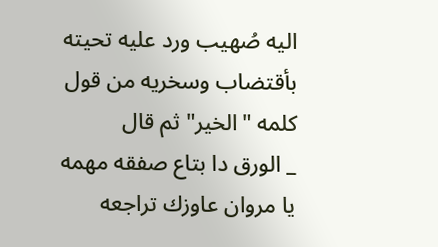اليه صُهيب ورد عليه تحيته بأقتضاب وسخريه من قول كلمه "الخير" ثم قال
_ الورق دا بتاع صفقه مهمه يا مروان عاوزك تراجعه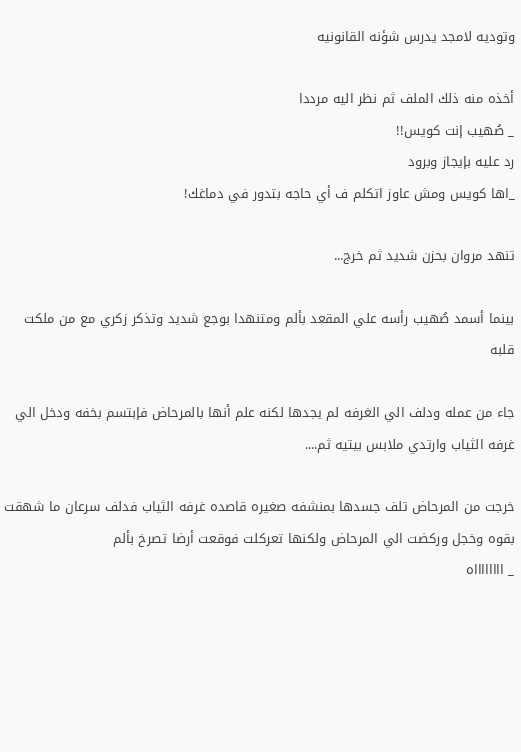وتوديه لامجد يدرس شؤنه القانونيه

أخذه منه ذلك الملف ثم نظر اليه مرددا
_ صُهيب إنت كويس!!
رد عليه بإيجاز وبرود
_اها كويس ومش عاوز اتكلم ف أي حاجه بتدور في دماغك!

تنهد مروان بحزن شديد ثم خرج...

بينما أسمد صُهيب رأسه علي المقعد بألم ومتنهدا بوجع شديد وتذكر زكري مع من ملكت قلبه

جاء من عمله ودلف الي الغرفه لم يجدها لكنه علم أنها بالمرحاض فإبتسم بخفه ودخل الي غرفه الثياب وارتدي ملابس بيتيه ثم....

خرجت من المرحاض تلف جسدها بمنشفه صغيره قاصده غرفه الثياب فدلف سرعان ما شهقت بقوه وخجل وركضت الي المرحاض ولكنها تعركلت فوقعت أرضا تصرخ بألم
_ ااااااااه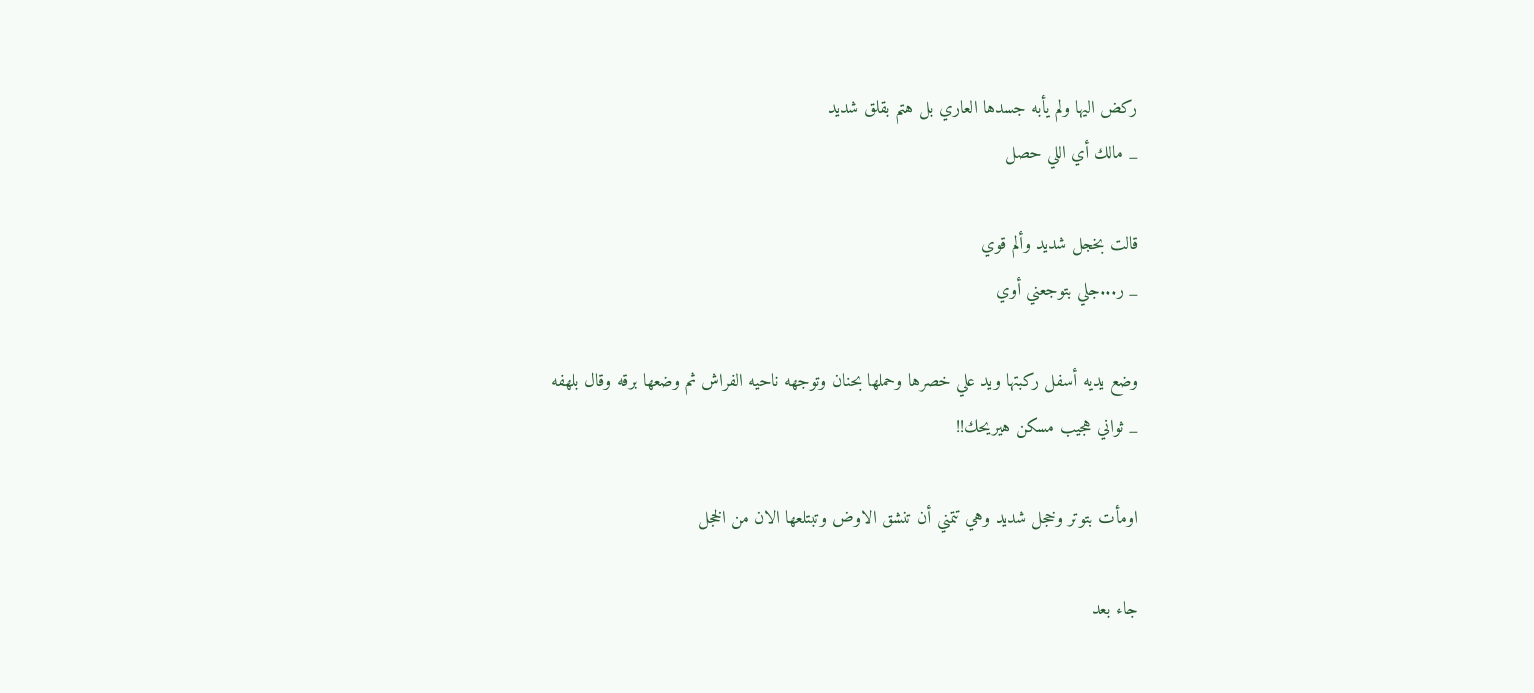ركض اليها ولم يأبه جسدها العاري بل هتم بقلق شديد
_ مالك أي اللي حصل

قالت بخجل شديد وألم قوي
_ ر...جلي بتوجعني أوي

وضع يديه أسفل ركبتها ويد علي خصرها وحملها بحنان وتوجهه ناحيه الفراش ثم وضعها برقه وقال بلهفه
_ ثواني هجيب مسكن هيريحك!!

اومأت بتوتر وخجل شديد وهي تتمني أن تنشق الاوض وتبتلعها الان من الخجل

جاء بعد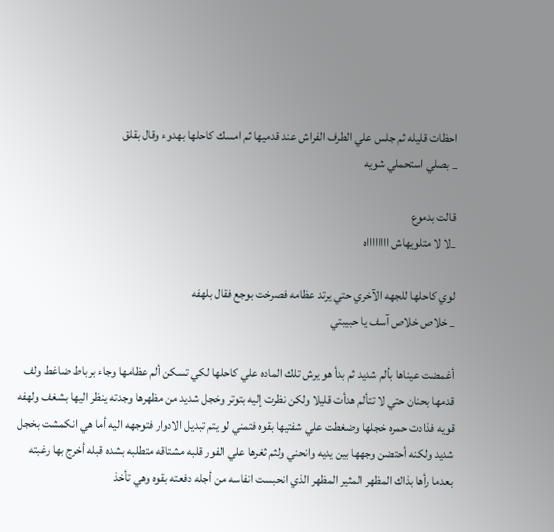احظات قليله ثم جلس علي الطرف الفراش عند قدميها ثم امسك كاحلها بهدوء وقال بقلق
_ بصلي استحملي شويه

قالت بدموع
_لا لا متلويهاش ااااااااه

لوي كاحلها للجهه الآخري حتي يرتد عظامه فصرخت بوجع فقال بلهفه
_ خلاص خلاص آسف يا حبيبتي

أغمضت عيناها بألم شديد ثم بدأ هو يرش تلك الماده علي كاحلها لكي تسكن ألم عظامها وجاء برباط ضاغط ولف قدمها بحنان حتي لا تتألم هدأت قليلا ولكن نظرت إليه بتوتر وخجل شديد من مظهرها وجدته ينظر اليها بشغف ولهفه قويه فذادت حمره خجلها وضغطت علي شفتيها بقوه فتمني لو يتم تبديل الادوار فتوجهه اليه أما هي انكمشت بخجل شديد ولكنه أحتضن وجهها بين يديه وانحني ولثم ثغرها علي الفور قلبه مشتاقه متطلبه بشده قبله أخرج بها رغبته بعدما رأها بذاك المظهر المثير المظهر الذي انحبست انفاسه من أجله دفعته بقوه وهي تأخذ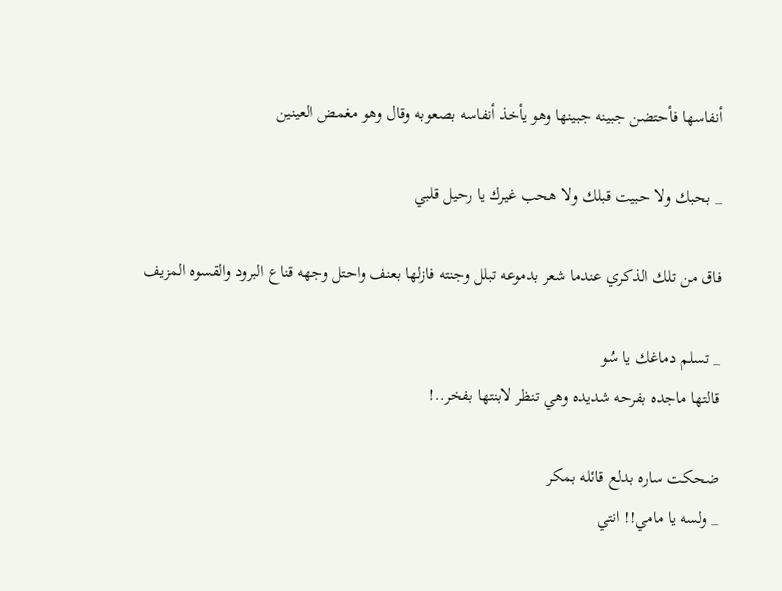أنفاسها فأحتضن جبينه جبينها وهو يأخذ أنفاسه بصعوبه وقال وهو مغمض العينين

_ بحبك ولا حبيت قبلك ولا هحب غيرك يا رحيل قلبي

فاق من تلك الذكري عندما شعر بدموعه تبلل وجنته فازلها بعنف واحتل وجهه قناع البرود والقسوه المزيف

_ تسلم دماغك يا سُو
قالتها ماجده بفرحه شديده وهي تنظر لابنتها بفخر..!

ضحكت ساره بدلع قائله بمكر
_ ولسه يا مامي!! انتي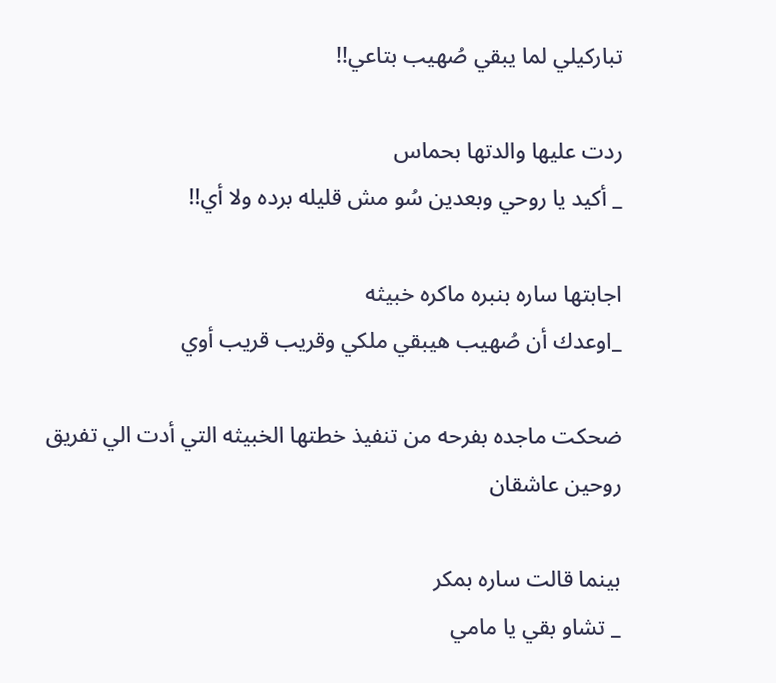تباركيلي لما يبقي صُهيب بتاعي!!

ردت عليها والدتها بحماس
_ أكيد يا روحي وبعدين سُو مش قليله برده ولا أي!!

اجابتها ساره بنبره ماكره خبيثه
_اوعدك أن صُهيب هيبقي ملكي وقريب قريب أوي

ضحكت ماجده بفرحه من تنفيذ خطتها الخبيثه التي أدت الي تفريق روحين عاشقان

بينما قالت ساره بمكر
_ تشاو بقي يا مامي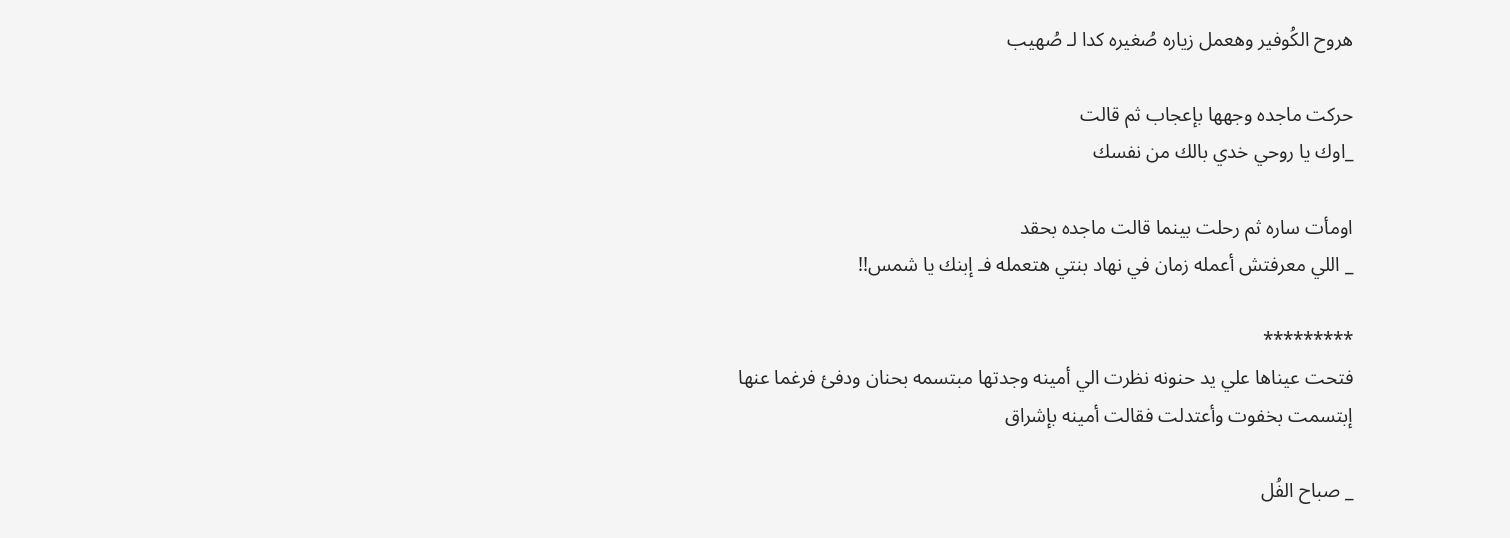هروح الكُوفير وهعمل زياره صُغيره كدا لـ صُهيب

حركت ماجده وجهها بإعجاب ثم قالت
_اوك يا روحي خدي بالك من نفسك

اومأت ساره ثم رحلت بينما قالت ماجده بحقد
_ اللي معرفتش أعمله زمان في نهاد بنتي هتعمله فـ إبنك يا شمس!!

*********
فتحت عيناها علي يد حنونه نظرت الي أمينه وجدتها مبتسمه بحنان ودفئ فرغما عنها إبتسمت بخفوت وأعتدلت فقالت أمينه بإشراق

_ صباح الفُل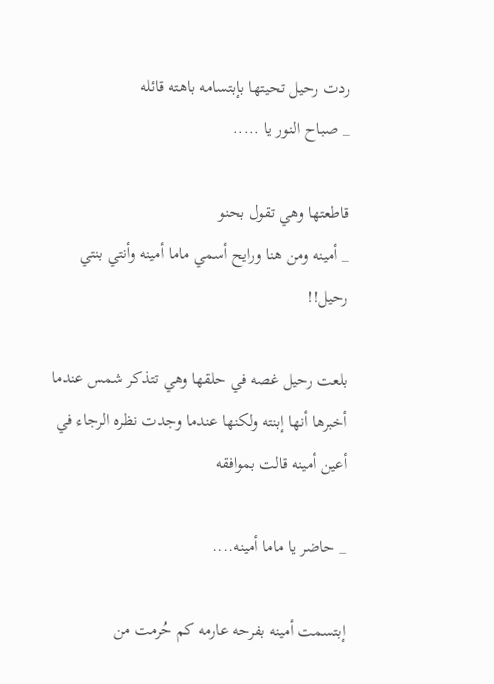ردت رحيل تحيتها بإبتسامه باهته قائله
_ صباح النور يا .....

قاطعتها وهي تقول بحنو
_ أمينه ومن هنا ورايح أسمي ماما أمينه وأنتي بنتي رحيل!!

بلعت رحيل غصه في حلقها وهي تتذكر شمس عندما أخبرها أنها إبنته ولكنها عندما وجدت نظره الرجاء في أعين أمينه قالت بموافقه

_ حاضر يا ماما أمينه....

إبتسمت أمينه بفرحه عارمه كم حُرمت من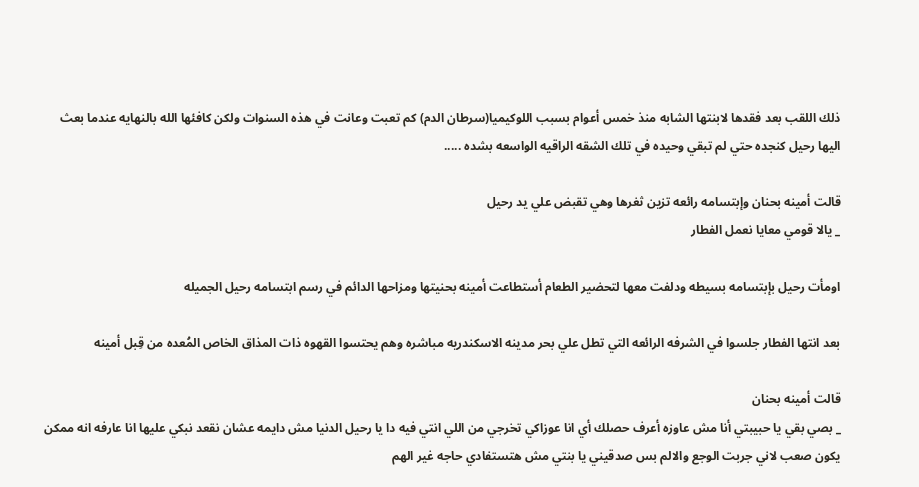ذلك اللقب بعد فقدها لابنتها الشابه منذ خمس أعوام بسبب اللوكيميا(سرطان الدم) كم تعبت وعانت في هذه السنوات ولكن كافئها الله بالنهايه عندما بعث اليها رحيل كنجده حتي لم تبقي وحيده في تلك الشقه الراقيه الواسعه بشده .....

قالت أمينه بحنان وإبتسامه رائعه تزين ثغرها وهي تقبض علي يد رحيل
_ يالا قومي معايا نعمل الفطار

اومأت رحيل بإبتسامه بسيطه ودلفت معها لتحضير الطعام أستطاعت أمينه بحنيتها ومزاحها الدائم في رسم ابتسامه رحيل الجميله

بعد انتها الفطار جلسوا في الشرفه الرائعه التي تطل علي بحر مدينه الاسكندريه مباشره وهم يحتسوا القهوه ذات المذاق الخاص المُعده من قِبل أمينه

قالت أمينه بحنان
_ بصي بقي يا حبيبتي أنا مش عاوزه أعرف حصلك أي انا عوزاكي تخرجي من اللي انتي فيه دا يا رحيل الدنيا مش دايمه عشان نقعد نبكي عليها انا عارفه انه ممكن يكون صعب لاني جربت الوجع والالم بس صدقيني يا بنتي مش هتستفادي حاجه غير الهم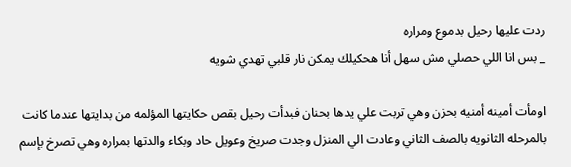ردت عليها رحيل بدموع ومراره
_ بس انا اللي حصلي مش سهل أنا هحكيلك يمكن نار قلبي تهدي شويه

اومأت أمينه أمنيه بحزن وهي تربت علي يدها بحنان فبدأت رحيل بقص حكايتها المؤلمه من بدايتها عندما كانت بالمرحله الثانويه بالصف الثاني وعادت الي المنزل وجدت صريخ وعويل حاد وبكاء والدتها بمراره وهي تصرخ بإسم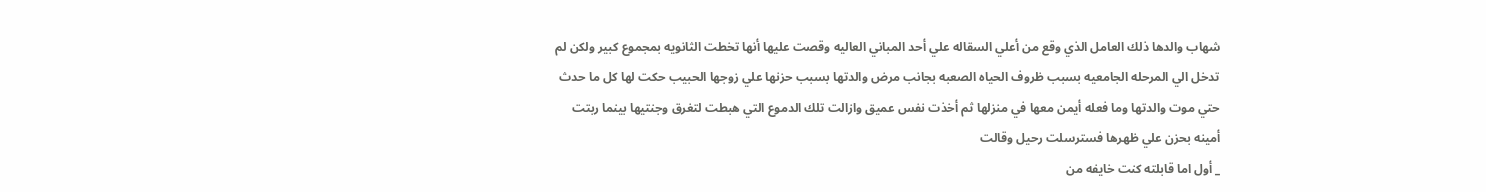شهاب والدها ذلك العامل الذي وقع من أعلي السقاله علي أحد المباني العاليه وقصت عليها أنها تخطت الثانويه بمجموع كبير ولكن لم تدخل الي المرحله الجامعيه بسبب ظروف الحياه الصعبه بجانب مرض والدتها بسبب حزنها علي زوجها الحبيب حكت لها كل ما حدث حتي موت والدتها وما فعله أيمن معها في منزلها ثم أخذت نفس عميق وازالت تلك الدموع التي هبطت لتغرق وجنتيها بينما ربتت أمينه بحزن علي ظهرها فسترسلت رحيل وقالت
_ أول اما قابلته كنت خايفه من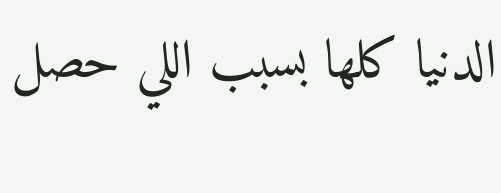الدنيا كلها بسبب اللي حصل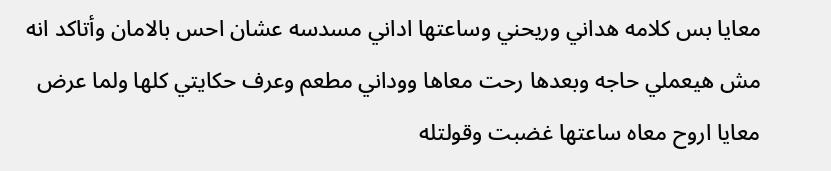معايا بس كلامه هداني وريحني وساعتها اداني مسدسه عشان احس بالامان وأتاكد انه مش هيعملي حاجه وبعدها رحت معاها ووداني مطعم وعرف حكايتي كلها ولما عرض معايا اروح معاه ساعتها غضبت وقولتله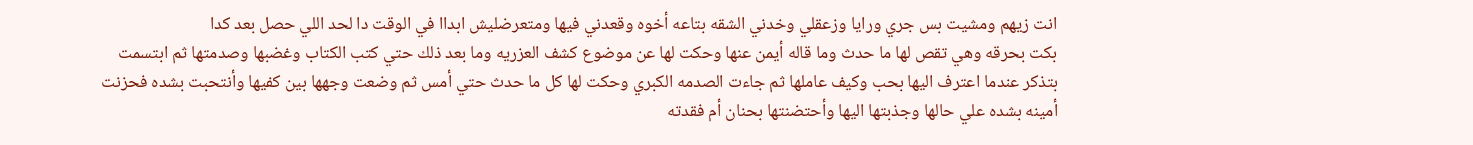انت زيهم ومشيت بس جري ورايا وزعقلي وخدني الشقه بتاعه أخوه وقعدني فيها ومتعرضليش ابداا في الوقت دا لحد اللي حصل بعد كدا
بكت بحرقه وهي تقص لها ما حدث وما قاله أيمن عنها وحكت لها عن موضوع كشف العزريه وما بعد ذلك حتي كتب الكتاب وغضبها وصدمتها ثم ابتسمت بتذكر عندما اعترف اليها بحب وكيف عاملها ثم جاءت الصدمه الكبري وحكت لها كل ما حدث حتي أمس ثم وضعت وجهها بين كفيها وأنتحبت بشده فحزنت أمينه بشده علي حالها وجذبتها اليها وأحتضنتها بحنان أم فقدته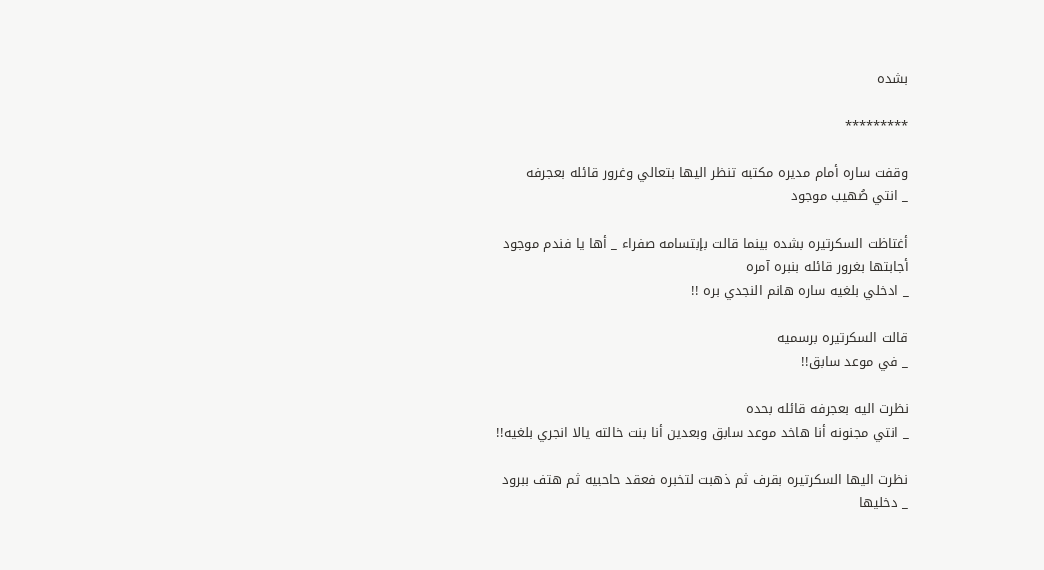بشده

*********

وقفت ساره أمام مديره مكتبه تنظر اليها بتعالي وغرور قائله بعجرفه
_ انتي صُهيب موجود

أغتاظت السكرتيره بشده بينما قالت بإبتسامه صفراء _ أها يا فندم موجود
أجابتها بغرور قائله بنبره آمره
_ ادخلي بلغيه ساره هانم النجدي بره !!

قالت السكرتيره برسميه
_ في موعد سابق!!

نظرت اليه بعجرفه قائله بحده
_ انتي مجنونه أنا هاخد موعد سابق وبعدين أنا بنت خالته يالا انجري بلغيه!!

نظرت اليها السكرتيره بقرف ثم ذهبت لتخبره فعقد حاحبيه ثم هتف ببرود
_ دخليها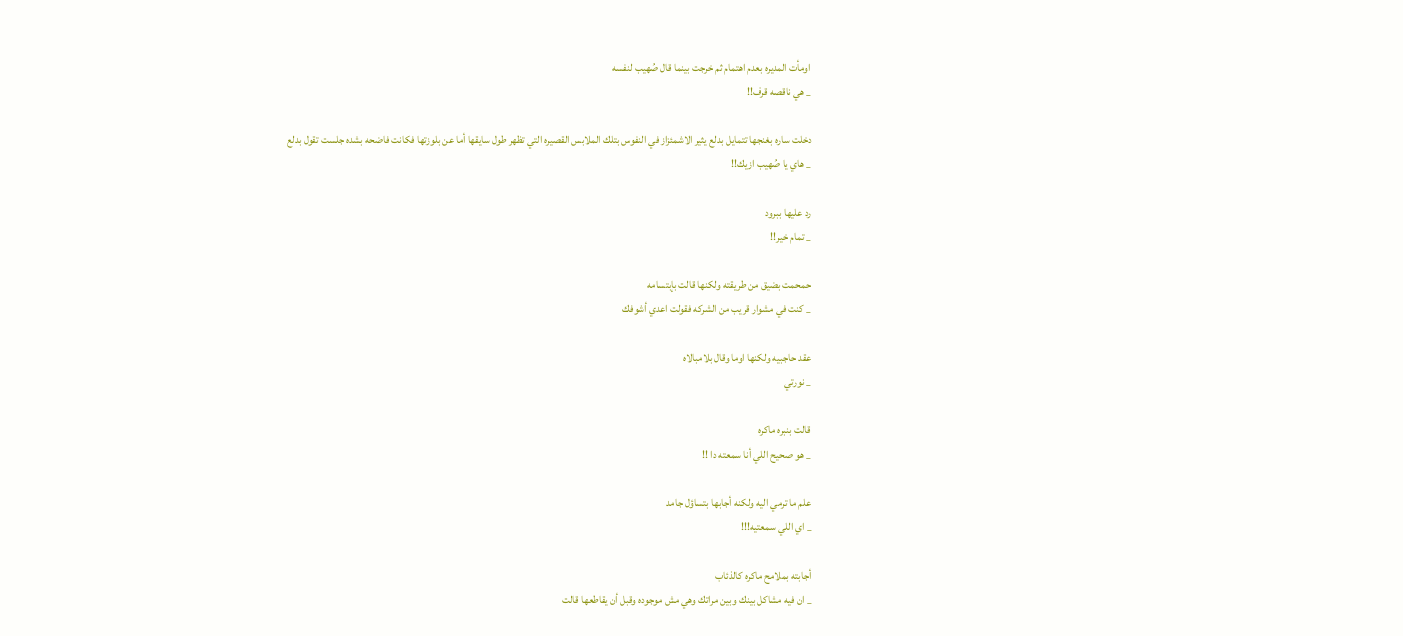اومأت المديره بعدم اهتمام ثم خرجت بينما قال صُهيب لنفسه
_ هي ناقصه قرف!!

دخلت ساره بغنجها تتمايل بدلع يثير الاشمئزاز في النفوس بتلك الملابس القصيره التي تظهر طول سايقها أما عن بلوزتها فكانت فاضحه بشده جلست تقول بدلع
_ هاي يا صُهيب ازيك!!

رد عليها ببرود
_ تمام خير!!

حمحمت بضيق من طريقته ولكنها قالت بإبتسامه
_ كنت في مشوار قريب من الشركه فقولت اعدي أشوفك

عقد حاجبيه ولكنها اوما وقال بلامبالاه
_ نورتي

قالت بنبره ماكره
_ هو صحيح اللي أنا سمعته دا !!

علم ما ترمي اليه ولكنه أجابها بتساؤل جامد
_ اي اللي سمعتيه!!!

أجابته بملامح ماكره كالذئاب
_ ان فيه مشاكل بينك وبين مراتك وهي مش موجوده وقبل أن يقاطعها قالت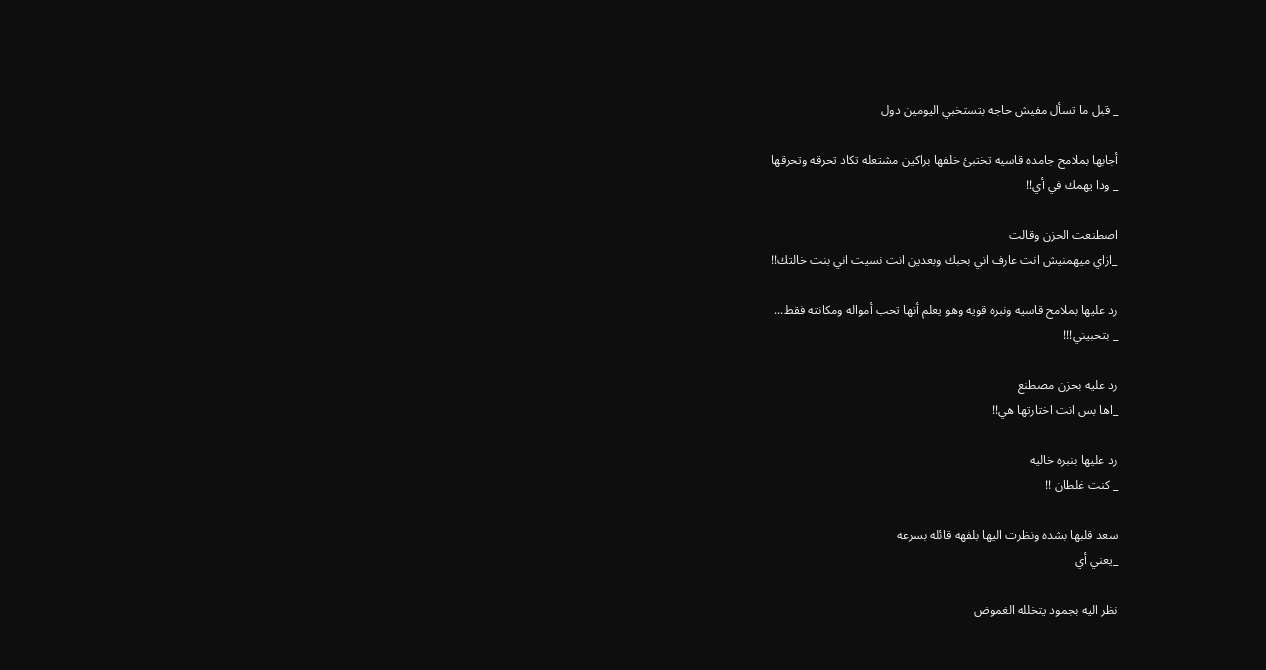_ قبل ما تسأل مفيش حاجه بتستخبي اليومين دول

أجابها بملامح جامده قاسيه تختبئ خلفها براكين مشتعله تكاد تحرقه وتحرقها
_ ودا يهمك في أي!!

اصطنعت الحزن وقالت
_ازاي ميهمنيش انت عارف اني بحبك وبعدين انت نسيت اني بنت خالتك!!

رد عليها بملامح قاسيه ونبره قويه وهو يعلم أنها تحب أمواله ومكانته فقط...
_ بتحبيني!!!

رد عليه بحزن مصطنع
_اها بس انت اختارتها هي!!

رد عليها بنبره خاليه
_ كنت غلطان !!

سعد قلبها بشده ونظرت اليها بلفهه قائله بسرعه
_يعني أي

نظر اليه بجمود يتخلله الغموض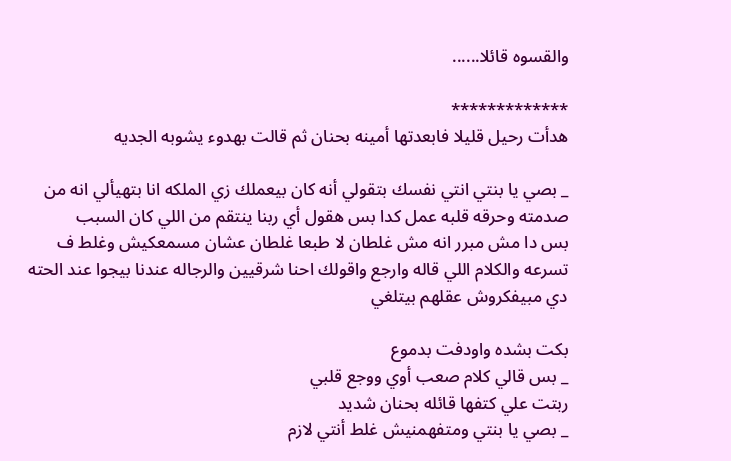والقسوه قائلا......

*************
هدأت رحيل قليلا فابعدتها أمينه بحنان ثم قالت بهدوء يشوبه الجديه

_ بصي يا بنتي انتي نفسك بتقولي أنه كان بيعملك زي الملكه انا بتهيألي انه من صدمته وحرقه قلبه عمل كدا بس هقول أي ربنا ينتقم من اللي كان السبب
بس دا مش مبرر انه مش غلطان لا طبعا غلطان عشان مسمعكيش وغلط ف تسرعه والكلام اللي قاله وارجع واقولك احنا شرقيين والرجاله عندنا بيجوا عند الحته دي مبيفكروش عقلهم بيتلغي

بكت بشده واودفت بدموع
_ بس قالي كلام صعب أوي ووجع قلبي
ربتت علي كتفها قائله بحنان شديد
_ بصي يا بنتي ومتفهمنيش غلط أنتي لازم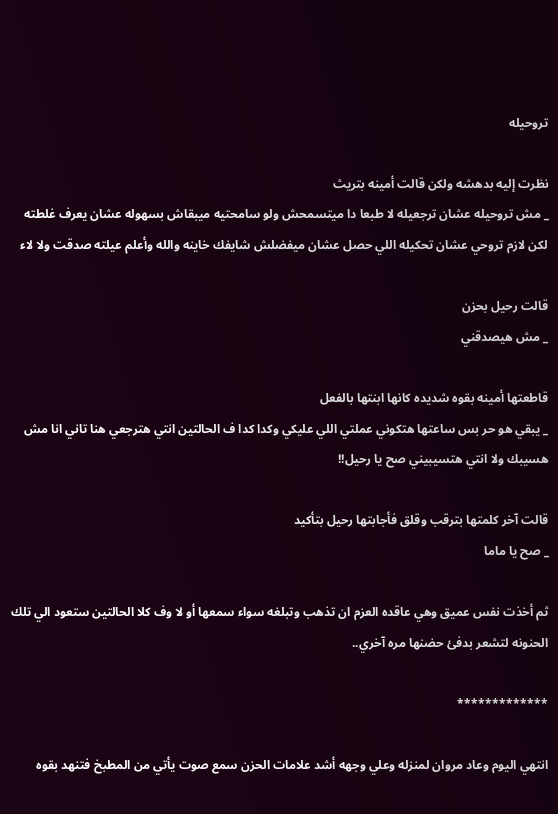تروحيله

نظرت إليه بدهشه ولكن قالت أمينه بتريث
_ مش تروحيله عشان ترجعيله لا طبعا دا ميتسمحش ولو سامحتيه ميبقاش بسهوله عشان يعرف غلطته لكن لازم تروحي عشان تحكيله اللي حصل عشان ميفضلش شايفك خاينه والله وأعلم عيلته صدقت ولا لاء

قالت رحيل بحزن
_ مش هيصدقني

قاطعتها أمينه بقوه شديده كانها ابنتها بالفعل
_ يبقي هو حر بس ساعتها هتكوني عملتي اللي عليكي وكدا كدا ف الحالتين انتي هترجعي هنا تاني انا مش هسيبك ولا انتي هتسيبيني صح يا رحيل!!

قالت آخر كلمتها بترقب وقلق فأجابتها رحيل بتأكيد
_ صح يا ماما

ثم أخذت نفس عميق وهي عاقده العزم ان تذهب وتبلغه سواء سمعها أو لا وف كلا الحالتين ستعود الي تلك الحنونه لتشعر بدفئ حضنها مره آخري..

*************

انتهي اليوم وعاد مروان لمنزله وعلي وجهه أشد علامات الحزن سمع صوت يأتي من المطبخ فتنهد بقوه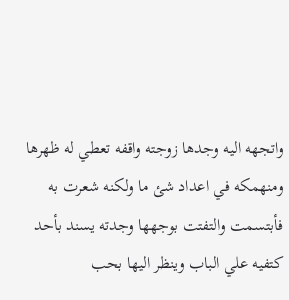واتجهه اليه وجدها زوجته واقفه تعطي له ظهرها ومنهمكه في اعداد شئ ما ولكنه شعرت به فأبتسمت والتفتت بوجهها وجدته يسند بأحد كتفيه علي الباب وينظر اليها بحب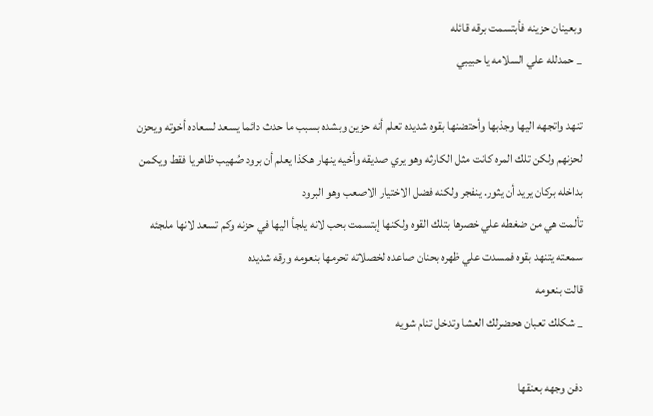وبعينان حزينه فأبتسمت برقه قائله
_ حمدلله علي السلامه يا حبيبي

تنهد واتجهه اليها وجذبها وأحتضنها بقوه شديده تعلم أنه حزين وبشده بسبب ما حدث دائما يسعد لسعاده أخوته ويحزن لحزنهم ولكن تلك المره كانت مثل الكارثه وهو يري صديقه وأخيه ينهار هكذا يعلم أن برود صُهيب ظاهريا فقط ويكمن بداخله بركان يريد أن يثور. ينفجر ولكنه فضل الاختيار الاصعب وهو البرود
تألمت هي من ضغطه علي خصرها بتلك القوه ولكنها إبتسمت بحب لانه يلجأ اليها في حزنه وكم تسعد لانها ملجئه سمعته يتنهد بقوه فمسدت علي ظهره بحنان صاعده لخصلاته تحرمها بنعومه ورقه شديده
قالت بنعومه
_ شكلك تعبان هحضرلك العشا وتدخل تنام شويه

دفن وجهه بعنقها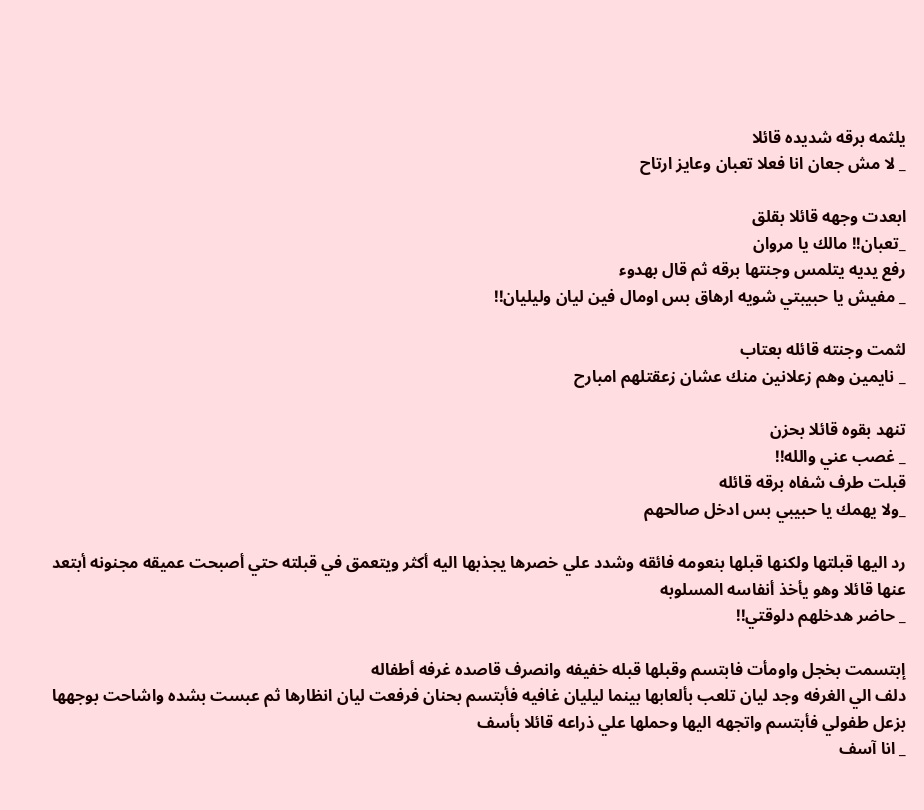يلثمه برقه شديده قائلا
_ لا مش جعان انا فعلا تعبان وعايز ارتاح

ابعدت وجهه قائلا بقلق
_تعبان!! مالك يا مروان
رفع يديه يتلمس وجنتها برقه ثم قال بهدوء
_ مفيش يا حبيبتي شويه ارهاق بس اومال فين ليان وليليان!!

لثمت وجنته قائله بعتاب
_ نايمين وهم زعلانين منك عشان زعقتلهم امبارح

تنهد بقوه قائلا بحزن
_ غصب عني والله!!
قبلت طرف شفاه برقه قائله
_ولا يهمك يا حبيبي بس ادخل صالحهم

رد اليها قبلتها ولكنها قبلها بنعومه فائقه وشدد علي خصرها يجذبها اليه أكثر ويتعمق في قبلته حتي أصبحت عميقه مجنونه أبتعد عنها قائلا وهو يأخذ أنفاسه المسلوبه
_ حاضر هدخلهم دلوقتي!!

إبتسمت بخجل واومأت فابتسم وقبلها قبله خفيفه وانصرف قاصده غرفه أطفاله
دلف الي الغرفه وجد ليان تلعب بألعابها بينما ليليان غافيه فأبتسم بحنان فرفعت ليان انظارها ثم عبست بشده واشاحت بوجهها بزعل طفولي فأبتسم واتجهه اليها وحملها علي ذراعه قائلا بأسف
_ انا آسف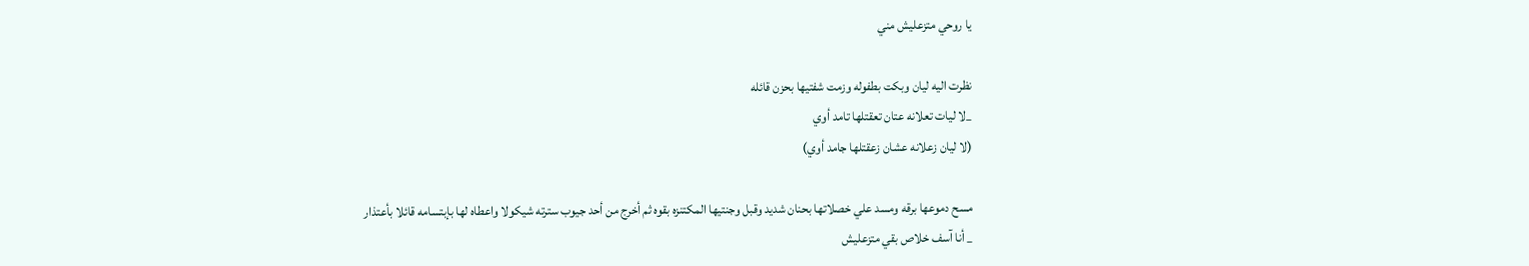يا روحي متزعليش مني

نظرت اليه ليان وبكت بطفوله وزمت شفتيها بحزن قائله
_لا ليات تعلانه عتان تعقتلها تامد أوي
(لا ليان زعلانه عشان زعقتلها جامد أوي)

مسح دموعها برقه ومسد علي خصلاتها بحنان شديد وقبل وجنتيها المكتنزه بقوه ثم أخرج من أحد جيوب سترته شيكولا واعطاه لها بإبتسامه قائلا بأعتذار
_ أنا آسف خلاص بقي متزعليش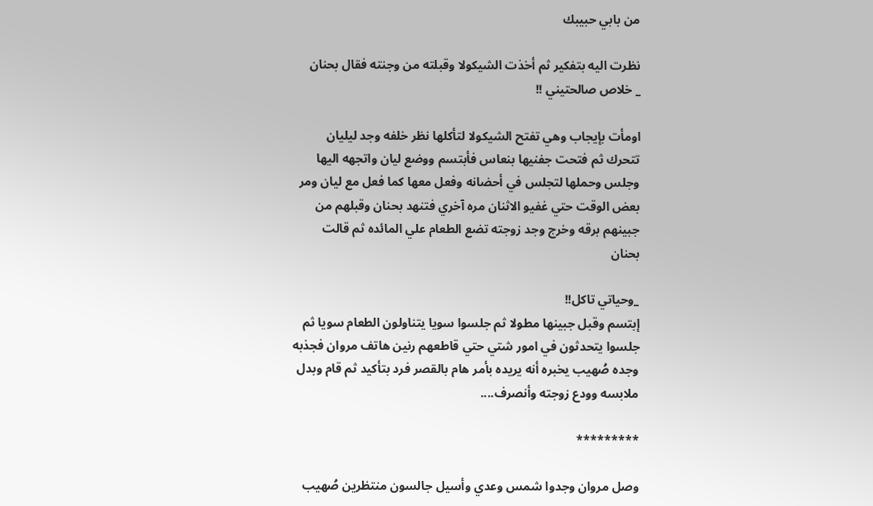من بابي حبيبك

نظرت اليه بتفكير ثم أخذت الشيكولا وقبلته من وجنته فقال بحنان
_ خلاص صالحتيني !!

اومأت بإيجاب وهي تفتح الشيكولا لتأكلها نظر خلفه وجد ليليان تتحرك ثم فتحت جفنيها بنعاس فأبتسم ووضع ليان واتجهه اليها وجلس وحملها لتجلس في أحضانه وفعل معها كما فعل مع ليان ومر بعض الوقت حتي غفيو الاثنان مره آخري فتنهد بحنان وقبلهم من جبينهم برقه وخرج وجد زوجته تضع الطعام علي المائده ثم قالت بحنان

_وحياتي تاكل!!
إبتسم وقبل جبينها مطولا ثم جلسوا سويا يتناولون الطعام سويا ثم جلسوا يتحدثون في امور شتي حتي قاطعهم رنين هاتف مروان فجذبه وجده صُهيب يخبره أنه يريده بأمر هام بالقصر فرد بتأكيد ثم قام وبدل ملابسه وودع زوجته وأنصرف....

*********

وصل مروان وجدوا شمس وعدي وأسيل جالسون منتظرين صُهيب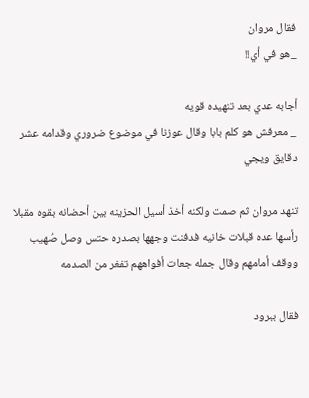فقال مروان
_هو في أي!!

أجابه عدي بعد تنهيده قويه
_ معرفش هو كلم بابا وقال عوزنا في موضوع ضروري وقدامه عشر دقايق ويجي

تنهد مروان ثم صمت ولكنه أخذ أسيل الحزينه بين أحضانه بقوه مقبلا رأسها عده قبلات خانيه فدفنت وجهها بصدره حتس وصل صُهيب ووقف أمامهم وقال جمله جعات أفواههم تفغر من الصدمه

فقال ببرود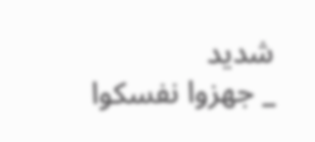شديد
_ جهزوا نفسكوا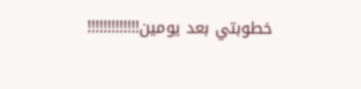خطوبتي بعد يومين!!!!!!!!!!!!!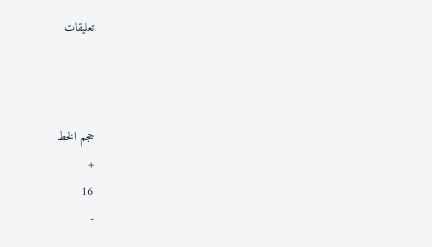تعليقات



حجم الخط
+
16
-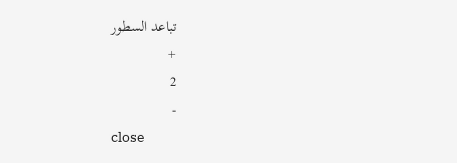تباعد السطور
+
2
-
close